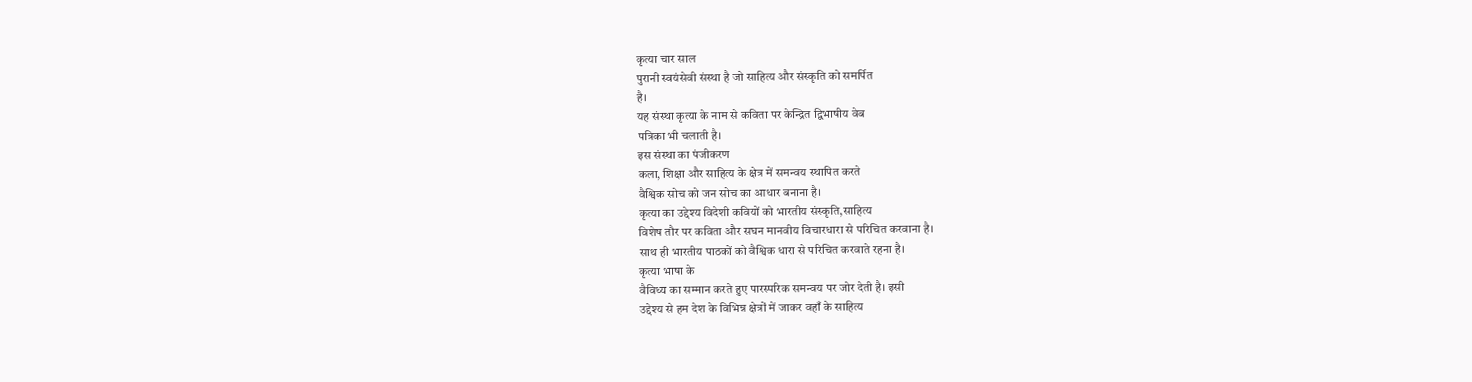कृत्या चार साल
पुरानी स्वयंसेवी संस्था है जो साहित्य और संस्कृति को समर्पित
है।
यह संस्था कृत्या के नाम से कविता पर केन्द्रित द्विभाषीय वेब
पत्रिका भी चलाती है।
इस संस्था का पंजीकरण
कला, शिक्षा और साहित्य के क्षेत्र में समन्वय स्थापित करते
वैश्विक सोच को जन सोच का आधार बनाना है।
कृत्या का उद्देश्य विदेशी कवियों को भारतीय संस्कृति,साहित्य
विशेष तौर पर कविता और सघन मानवीय विचारधारा से परिचित करवाना है।
साथ ही भारतीय पाठकों को वैश्विक धारा से परिचित करवाते रहना है।
कृत्या भाषा के
वैविध्य का सम्मान करते हुए पारस्परिक समन्वय पर जोर देती है। इसी
उद्देश्य से हम देश के विभिन्न क्षेत्रों में जाकर वहाँ के साहित्य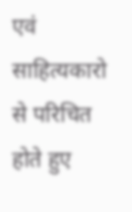एवं साहित्यकारो से परिचित होते हुए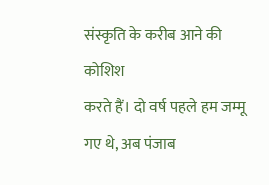संस्कृति के करीब आने की कोशिश
करते हैं। दो वर्ष पहले हम जम्मू गए थे, अब पंजाब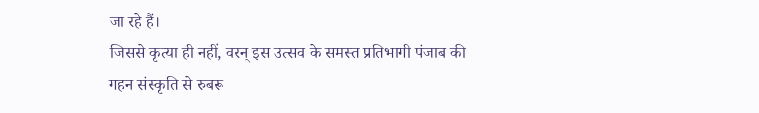जा रहे हैं।
जिससे कृत्या ही नहीं, वरन् इस उत्सव के समस्त प्रतिभागी पंजाब की
गहन संस्कृति से रुबरू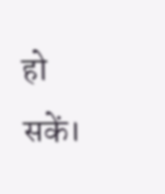हो सकें।